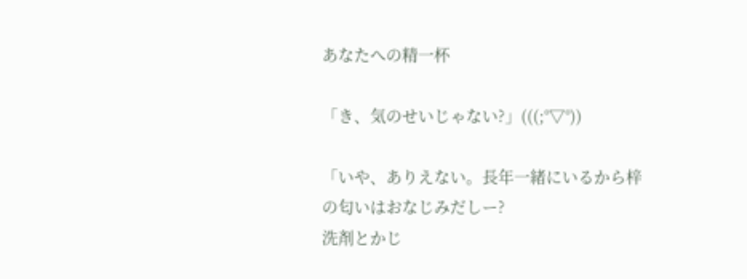あなたへの精一杯

「き、気のせいじゃない?」(((;°▽°))

「いや、ありえない。長年一緒にいるから梓の匂いはおなじみだしー?
洗剤とかじ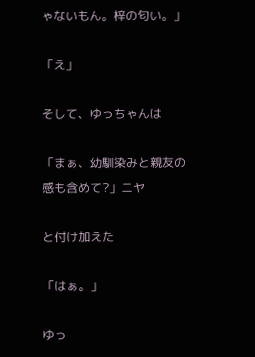ゃないもん。梓の匂い。」

「え」

そして、ゆっちゃんは

「まぁ、幼馴染みと親友の感も含めて?」ニヤ

と付け加えた

「はぁ。」

ゆっ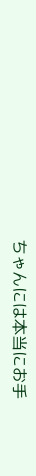ちゃんには本当にお手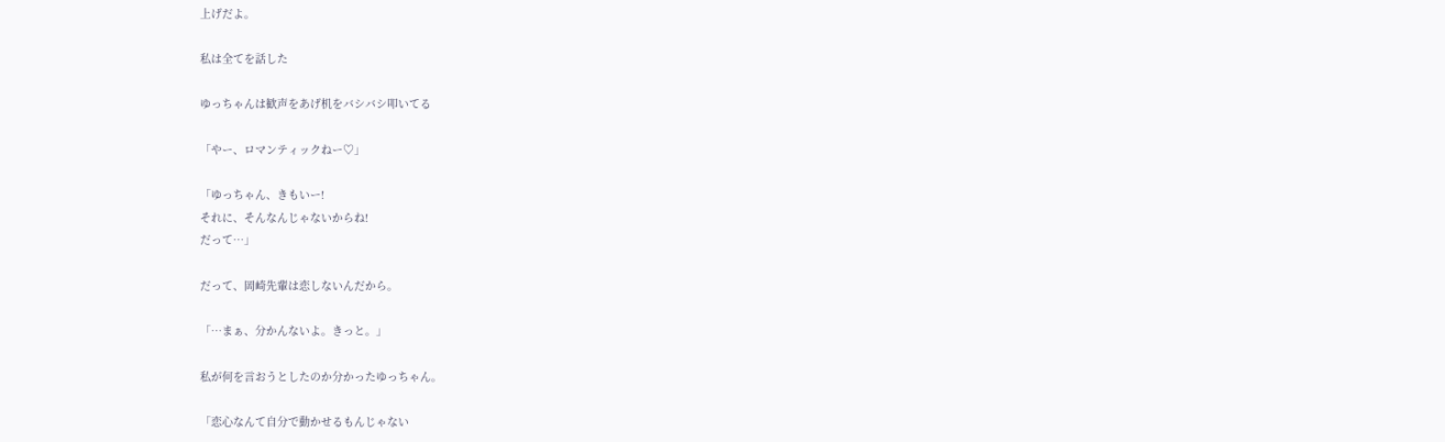上げだよ。

私は全てを話した

ゆっちゃんは歓声をあげ机をバシバシ叩いてる

「やー、ロマンティックねー♡」

「ゆっちゃん、きもいー!
それに、そんなんじゃないからね!
だって…」

だって、岡崎先輩は恋しないんだから。

「…まぁ、分かんないよ。きっと。」

私が何を言おうとしたのか分かったゆっちゃん。

「恋心なんて自分で動かせるもんじゃない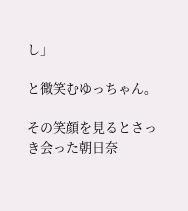し」

と微笑むゆっちゃん。

その笑顔を見るとさっき会った朝日奈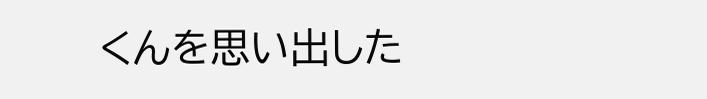くんを思い出した